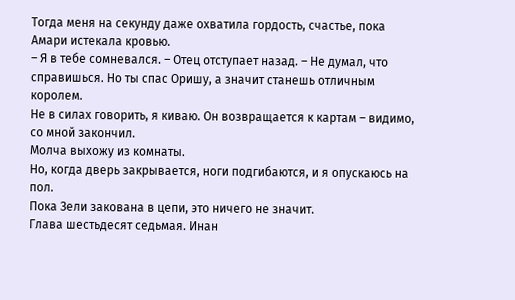Тогда меня на секунду даже охватила гордость, счастье, пока Амари истекала кровью.
– Я в тебе сомневался. – Отец отступает назад. – Не думал, что справишься. Но ты спас Оришу, а значит станешь отличным королем.
Не в силах говорить, я киваю. Он возвращается к картам – видимо, со мной закончил.
Молча выхожу из комнаты.
Но, когда дверь закрывается, ноги подгибаются, и я опускаюсь на пол.
Пока Зели закована в цепи, это ничего не значит.
Глава шестьдесят седьмая. Инан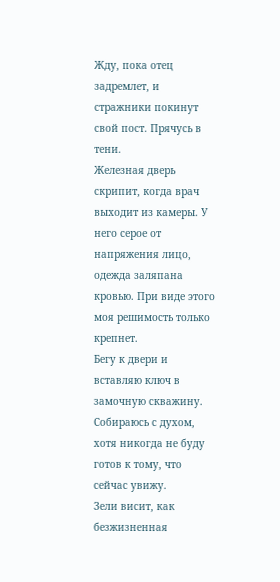Жду, пока отец задремлет, и стражники покинут свой пост. Прячусь в тени.
Железная дверь скрипит, когда врач выходит из камеры. У него серое от напряжения лицо, одежда заляпана кровью. При виде этого моя решимость только крепнет.
Бегу к двери и вставляю ключ в замочную скважину. Собираюсь с духом, хотя никогда не буду готов к тому, что сейчас увижу.
Зели висит, как безжизненная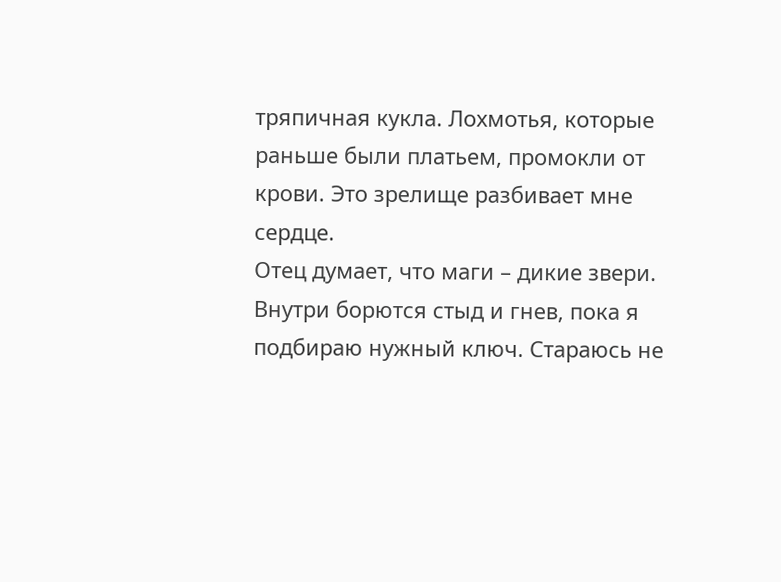тряпичная кукла. Лохмотья, которые раньше были платьем, промокли от крови. Это зрелище разбивает мне сердце.
Отец думает, что маги – дикие звери.
Внутри борются стыд и гнев, пока я подбираю нужный ключ. Стараюсь не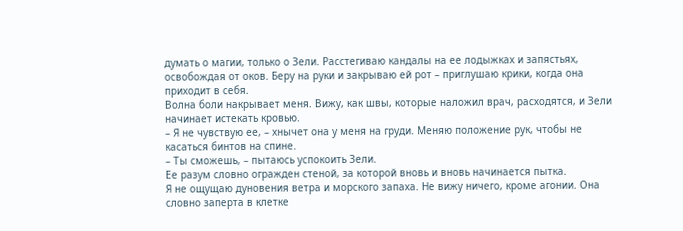думать о магии, только о Зели. Расстегиваю кандалы на ее лодыжках и запястьях, освобождая от оков. Беру на руки и закрываю ей рот – приглушаю крики, когда она приходит в себя.
Волна боли накрывает меня. Вижу, как швы, которые наложил врач, расходятся, и Зели начинает истекать кровью.
– Я не чувствую ее, – хнычет она у меня на груди. Меняю положение рук, чтобы не касаться бинтов на спине.
– Ты сможешь, – пытаюсь успокоить Зели.
Ее разум словно огражден стеной, за которой вновь и вновь начинается пытка.
Я не ощущаю дуновения ветра и морского запаха. Не вижу ничего, кроме агонии. Она словно заперта в клетке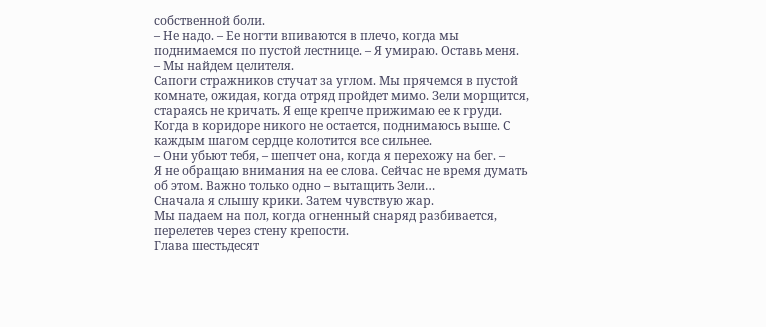собственной боли.
– Не надо. – Ее ногти впиваются в плечо, когда мы поднимаемся по пустой лестнице. – Я умираю. Оставь меня.
– Мы найдем целителя.
Сапоги стражников стучат за углом. Мы прячемся в пустой комнате, ожидая, когда отряд пройдет мимо. Зели морщится, стараясь не кричать. Я еще крепче прижимаю ее к груди.
Когда в коридоре никого не остается, поднимаюсь выше. С каждым шагом сердце колотится все сильнее.
– Они убьют тебя, – шепчет она, когда я перехожу на бег. –
Я не обращаю внимания на ее слова. Сейчас не время думать об этом. Важно только одно – вытащить Зели…
Сначала я слышу крики. Затем чувствую жар.
Мы падаем на пол, когда огненный снаряд разбивается, перелетев через стену крепости.
Глава шестьдесят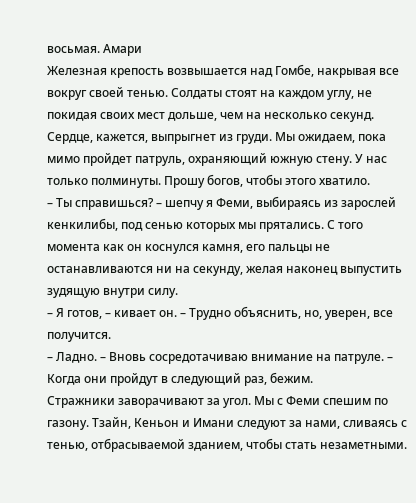восьмая. Амари
Железная крепость возвышается над Гомбе, накрывая все вокруг своей тенью. Солдаты стоят на каждом углу, не покидая своих мест дольше, чем на несколько секунд. Сердце, кажется, выпрыгнет из груди. Мы ожидаем, пока мимо пройдет патруль, охраняющий южную стену. У нас только полминуты. Прошу богов, чтобы этого хватило.
– Ты справишься? – шепчу я Феми, выбираясь из зарослей кенкилибы, под сенью которых мы прятались. С того момента как он коснулся камня, его пальцы не останавливаются ни на секунду, желая наконец выпустить зудящую внутри силу.
– Я готов, – кивает он. – Трудно объяснить, но, уверен, все получится.
– Ладно. – Вновь сосредотачиваю внимание на патруле. – Когда они пройдут в следующий раз, бежим.
Стражники заворачивают за угол. Мы с Феми спешим по газону. Тзайн, Кеньон и Имани следуют за нами, сливаясь с тенью, отбрасываемой зданием, чтобы стать незаметными.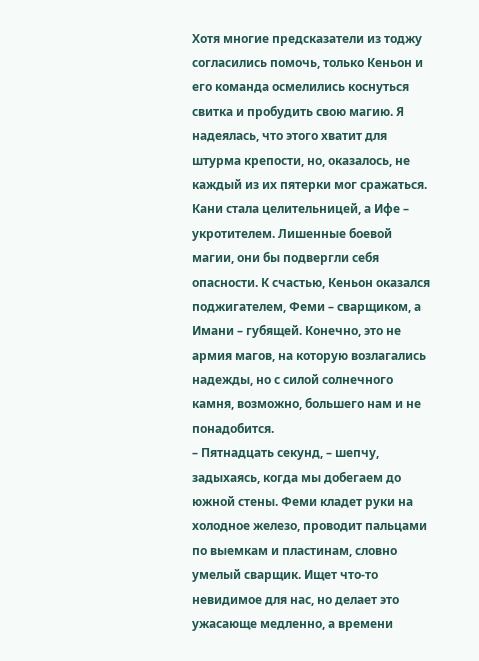Хотя многие предсказатели из тоджу согласились помочь, только Кеньон и его команда осмелились коснуться свитка и пробудить свою магию. Я надеялась, что этого хватит для штурма крепости, но, оказалось, не каждый из их пятерки мог сражаться.
Кани стала целительницей, а Ифе – укротителем. Лишенные боевой магии, они бы подвергли себя опасности. К счастью, Кеньон оказался поджигателем, Феми – сварщиком, а Имани – губящей. Конечно, это не армия магов, на которую возлагались надежды, но с силой солнечного камня, возможно, большего нам и не понадобится.
– Пятнадцать секунд, – шепчу, задыхаясь, когда мы добегаем до южной стены. Феми кладет руки на холодное железо, проводит пальцами по выемкам и пластинам, словно умелый сварщик. Ищет что-то невидимое для нас, но делает это ужасающе медленно, а времени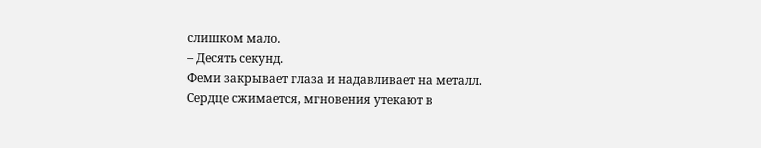слишком мало.
– Десять секунд.
Феми закрывает глаза и надавливает на металл. Сердце сжимается, мгновения утекают в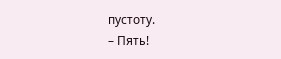пустоту.
– Пять!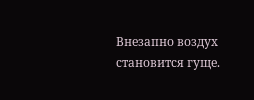Внезапно воздух становится гуще.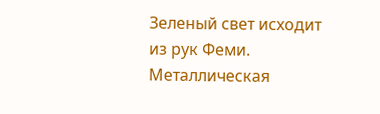Зеленый свет исходит из рук Феми. Металлическая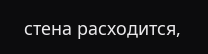стена расходится,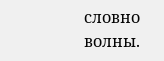словно волны.